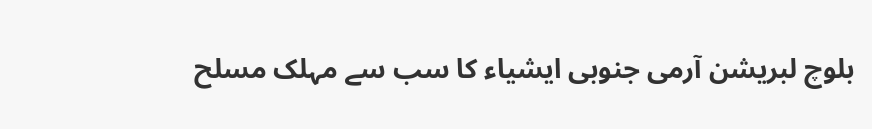بلوچ لبریشن آرمی جنوبی ایشیاء کا سب سے مہلک مسلح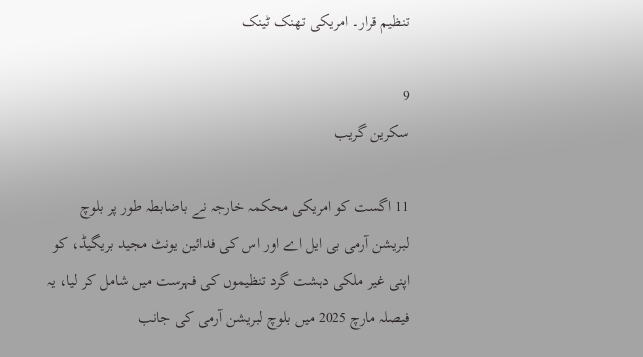تنظیم قرار۔ امریکی تھنک ٹینک

9
سکرین گریب

11 اگست کو امریکی محکمہ خارجہ نے باضابطہ طور پر بلوچ لبریشن آرمی بی ایل اے اور اس کی فدائین یونٹ مجید بریگیڈ، کو اپنی غیر ملکی دہشت گرد تنظیموں کی فہرست میں شامل کر لیا، یہ فیصلہ مارچ 2025 میں بلوچ لبریشن آرمی کی جانب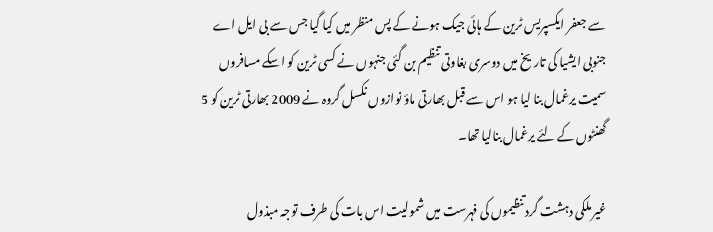سے جعفر ایکسپریس ٹرین کے ہائی جیک ہونے کے پس منظر میں کیا گیا جس سے بی ایل اے جنوبی ایشیا کی تاریخ میں دوسری بغاوتی تنظیم بن گئی جنہوں نے کسی ٹرین کو اسکے مسافروں سمیت یرغمال بنا لیا ہو اس سے قبل بھارتی ماؤ نوازوں نکسل گروہ نے 2009 بھارتی ٹرین کو 5 گھنٹوں کے لئے یرغمال بنالیا تھا۔

غیر ملکی دہشت گرد تنظیموں کی فہرست میں شمولیت اس بات کی طرف توجہ مبذول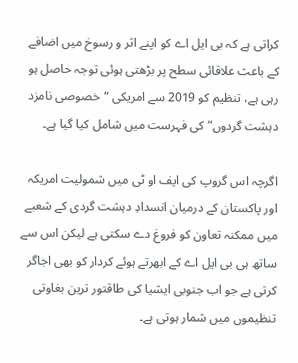کراتی ہے کہ بی ایل اے کو اپنے اثر و رسوخ میں اضافے کے باعث علاقائی سطح پر بڑھتی ہوئی توجہ حاصل ہو رہی ہے، تنظیم کو 2019 سے امریکی “خصوصی نامزد دہشت گردوں” کی فہرست میں شامل کیا گیا ہے۔

اگرچہ اس گروپ کی ایف او ٹی میں شمولیت امریکہ اور پاکستان کے درمیان انسدادِ دہشت گردی کے شعبے میں ممکنہ تعاون کو فروغ دے سکتی ہے لیکن اس سے ساتھ ہی بی ایل اے کے ابھرتے ہوئے کردار کو بھی اجاگر کرتی ہے جو اب جنوبی ایشیا کی طاقتور ترین بغاوتی تنظیموں میں شمار ہوتی ہے۔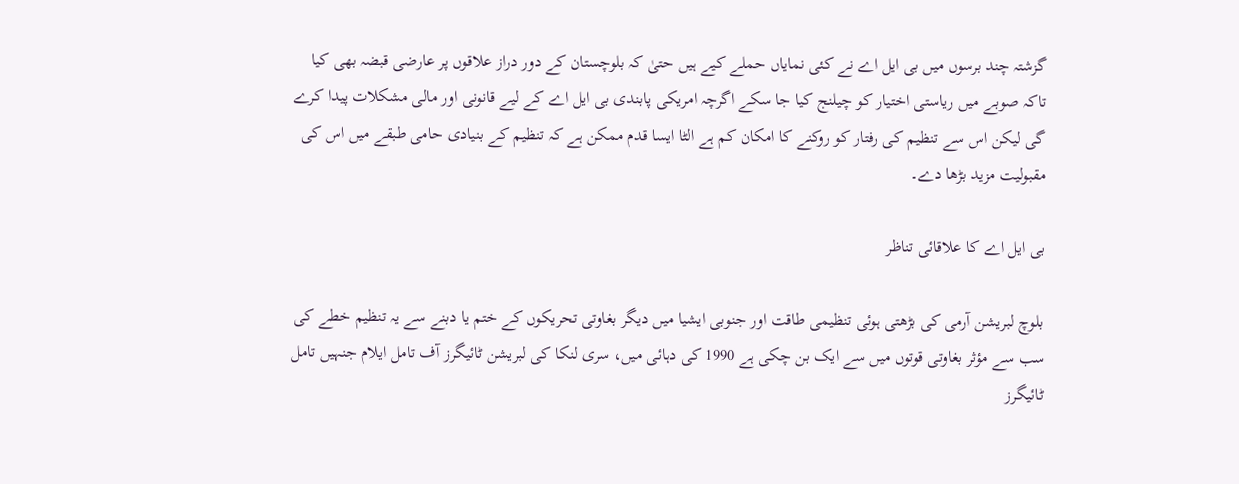گزشتہ چند برسوں میں بی ایل اے نے کئی نمایاں حملے کیے ہیں حتیٰ کہ بلوچستان کے دور دراز علاقوں پر عارضی قبضہ بھی کیا تاکہ صوبے میں ریاستی اختیار کو چیلنج کیا جا سکے اگرچہ امریکی پابندی بی ایل اے کے لیے قانونی اور مالی مشکلات پیدا کرے گی لیکن اس سے تنظیم کی رفتار کو روکنے کا امکان کم ہے الٹا ایسا قدم ممکن ہے کہ تنظیم کے بنیادی حامی طبقے میں اس کی مقبولیت مزید بڑھا دے۔

بی ایل اے کا علاقائی تناظر

بلوچ لبریشن آرمی کی بڑھتی ہوئی تنظیمی طاقت اور جنوبی ایشیا میں دیگر بغاوتی تحریکوں کے ختم یا دبنے سے یہ تنظیم خطے کی سب سے مؤثر بغاوتی قوتوں میں سے ایک بن چکی ہے 1990 کی دہائی میں، سری لنکا کی لبریشن ٹائیگرز آف تامل ایلام جنہیں تامل ٹائیگرز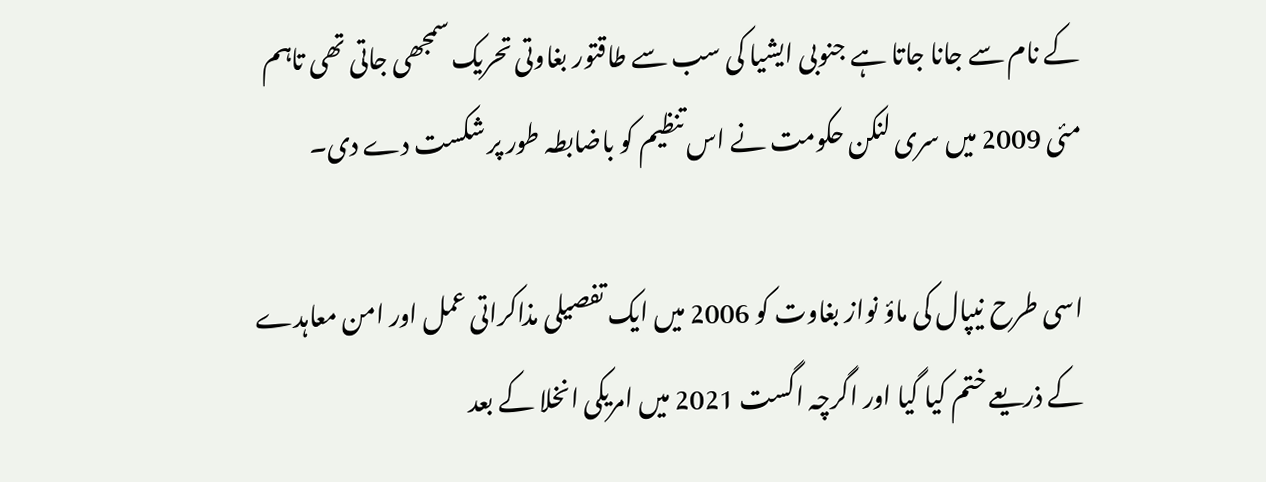کے نام سے جانا جاتا ہے جنوبی ایشیا کی سب سے طاقتور بغاوتی تحریک سمجھی جاتی تھی تاہم مئی 2009 میں سری لنکن حکومت نے اس تنظیم کو باضابطہ طور پر شکست دے دی۔

اسی طرح نیپال کی ماؤ نواز بغاوت کو 2006 میں ایک تفصیلی مذاکراتی عمل اور امن معاہدے کے ذریعے ختم کیا گیا اور اگرچہ اگست 2021 میں امریکی انخلا کے بعد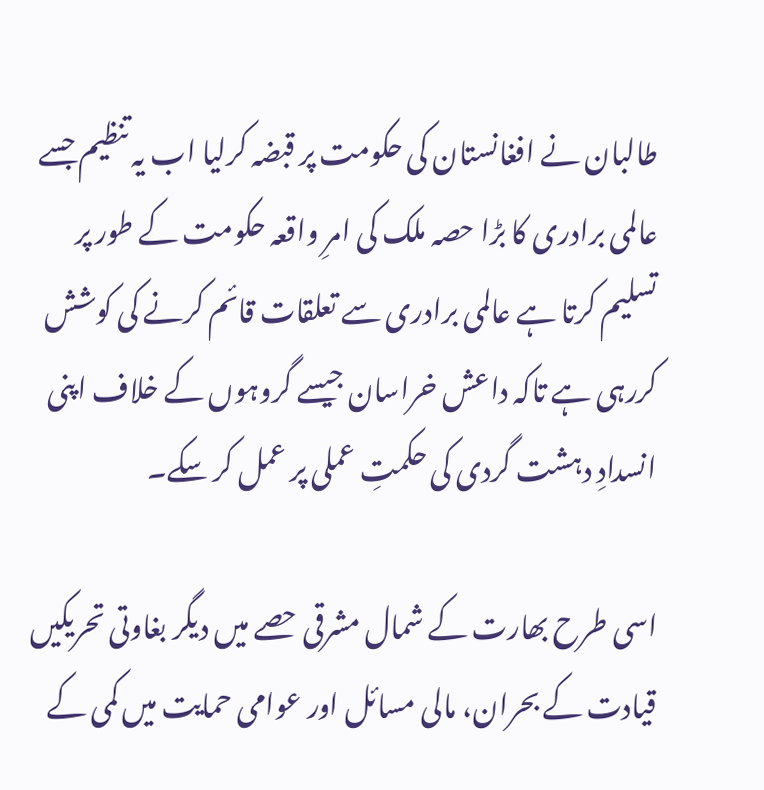طالبان نے افغانستان کی حکومت پر قبضہ کرلیا اب یہ تنظیم جسے عالمی برادری کا بڑا حصہ ملک کی امرِ واقعہ حکومت کے طور پر تسلیم کرتا ہے عالمی برادری سے تعلقات قائم کرنے کی کوشش کررہی ہے تاکہ داعش خراسان جیسے گروہوں کے خلاف اپنی انسدادِ دہشت گردی کی حکمتِ عملی پر عمل کر سکے۔

اسی طرح بھارت کے شمال مشرقی حصے میں دیگر بغاوتی تحریکیں قیادت کے بحران، مالی مسائل اور عوامی حمایت میں کمی کے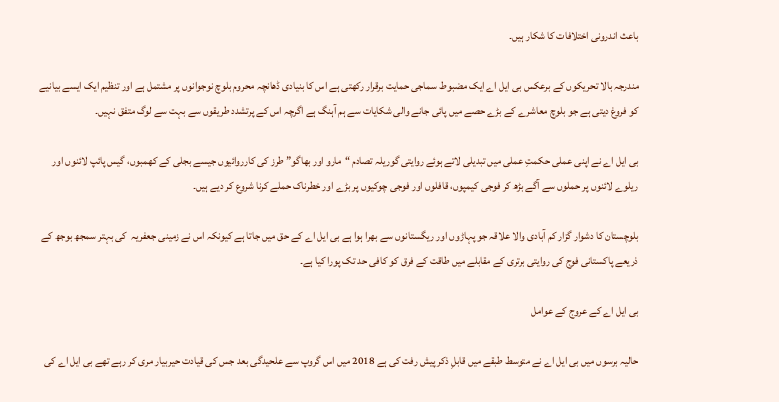باعث اندرونی اختلافات کا شکار ہیں۔

مندرجہ بالا تحریکوں کے برعکس بی ایل اے ایک مضبوط سماجی حمایت برقرار رکھتی ہے اس کا بنیادی ڈھانچہ محروم بلوچ نوجوانوں پر مشتمل ہے اور تنظیم ایک ایسے بیانیے کو فروغ دیتی ہے جو بلوچ معاشرے کے بڑے حصے میں پائی جانے والی شکایات سے ہم آہنگ ہے اگرچہ اس کے پرتشدد طریقوں سے بہت سے لوگ متفق نہیں۔

بی ایل اے نے اپنی عملی حکمتِ عملی میں تبدیلی لاتے ہوئے روایتی گوریلہ تصادم “مارو اور بھاگو” طرز کی کارروائیوں جیسے بجلی کے کھمبوں، گیس پائپ لائنوں اور ریلوے لائنوں پر حملوں سے آگے بڑھ کر فوجی کیمپوں، قافلوں اور فوجی چوکیوں پر بڑے اور خطرناک حملے کرنا شروع کر دیے ہیں۔

بلوچستان کا دشوار گزار کم آبادی والا علاقہ جو پہاڑوں اور ریگستانوں سے بھرا ہوا ہے بی ایل اے کے حق میں جاتا ہے کیونکہ اس نے زمینی جعفریہ  کی بہتر سمجھ بوجھ کے ذریعے پاکستانی فوج کی روایتی برتری کے مقابلے میں طاقت کے فرق کو کافی حد تک پورا کیا ہے۔

بی ایل اے کے عروج کے عوامل

حالیہ برسوں میں بی ایل اے نے متوسط طبقے میں قابلِ ذکر پیش رفت کی ہے 2018 میں اس گروپ سے علحیدگی بعد جس کی قیادت حیربیار مری کر رہے تھے بی ایل اے کی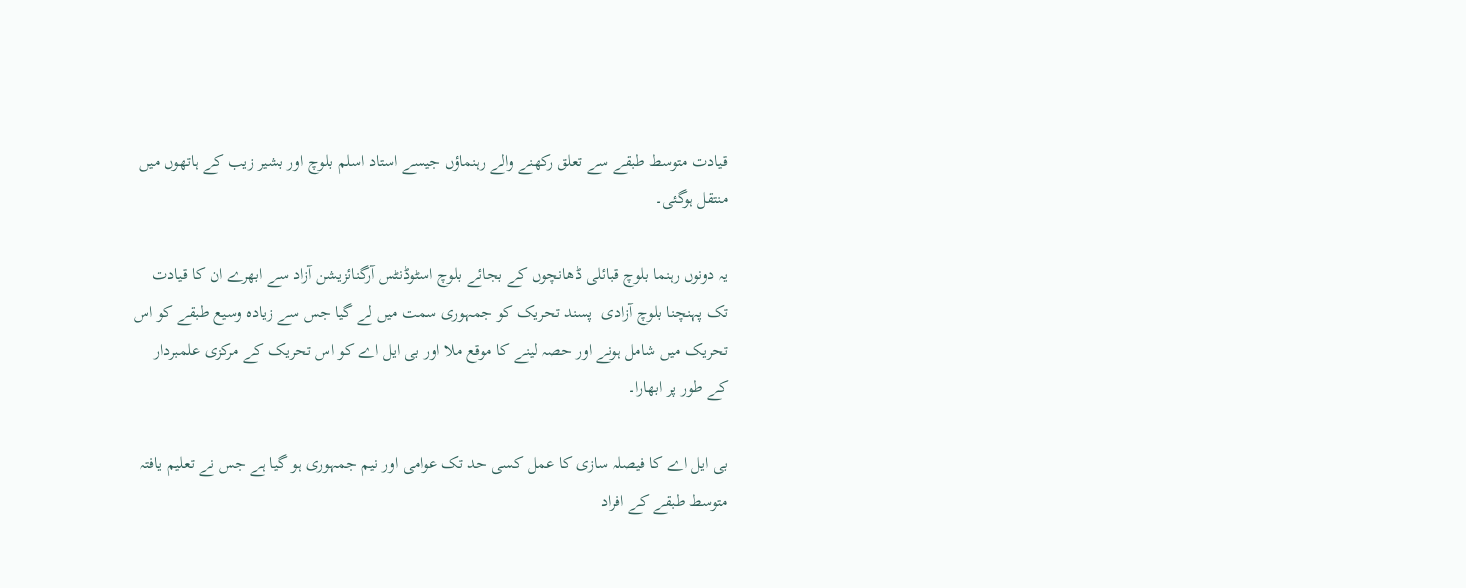قیادت متوسط طبقے سے تعلق رکھنے والے رہنماؤں جیسے استاد اسلم بلوچ اور بشیر زیب کے ہاتھوں میں منتقل ہوگئی۔

یہ دونوں رہنما بلوچ قبائلی ڈھانچوں کے بجائے بلوچ اسٹوڈنٹس آرگنائزیشن آزاد سے ابھرے ان کا قیادت تک پہنچنا بلوچ آزادی  پسند تحریک کو جمہوری سمت میں لے گیا جس سے زیادہ وسیع طبقے کو اس تحریک میں شامل ہونے اور حصہ لینے کا موقع ملا اور بی ایل اے کو اس تحریک کے مرکزی علمبردار کے طور پر ابھارا۔

بی ایل اے کا فیصلہ سازی کا عمل کسی حد تک عوامی اور نیم جمہوری ہو گیا ہے جس نے تعلیم یافتہ متوسط طبقے کے افراد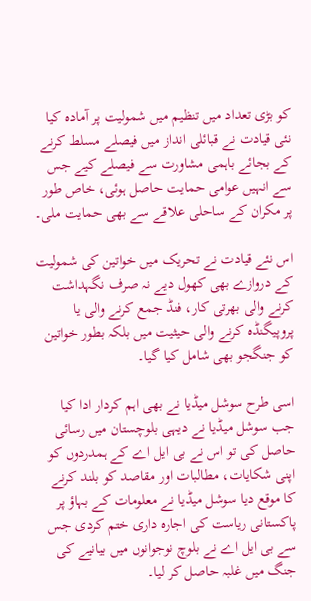کو بڑی تعداد میں تنظیم میں شمولیت پر آمادہ کیا نئی قیادت نے قبائلی انداز میں فیصلے مسلط کرنے کے بجائے باہمی مشاورت سے فیصلے کیے جس سے انہیں عوامی حمایت حاصل ہوئی، خاص طور پر مکران کے ساحلی علاقے سے بھی حمایت ملی۔

اس نئے قیادت نے تحریک میں خواتین کی شمولیت کے دروازے بھی کھول دیے نہ صرف نگہداشت کرنے والی بھرتی کار، فنڈ جمع کرنے والی یا پروپیگنڈہ کرنے والی حیثیت میں بلکہ بطور خواتین کو جنگجو بھی شامل کیا گیا۔

اسی طرح سوشل میڈیا نے بھی اہم کردار ادا کیا جب سوشل میڈیا نے دیہی بلوچستان میں رسائی حاصل کی تو اس نے بی ایل اے کے ہمدردوں کو اپنی شکایات، مطالبات اور مقاصد کو بلند کرنے کا موقع دیا سوشل میڈیا نے معلومات کے بہاؤ پر پاکستانی ریاست کی اجارہ داری ختم کردی جس سے بی ایل اے نے بلوچ نوجوانوں میں بیانیے کی جنگ میں غلبہ حاصل کر لیا۔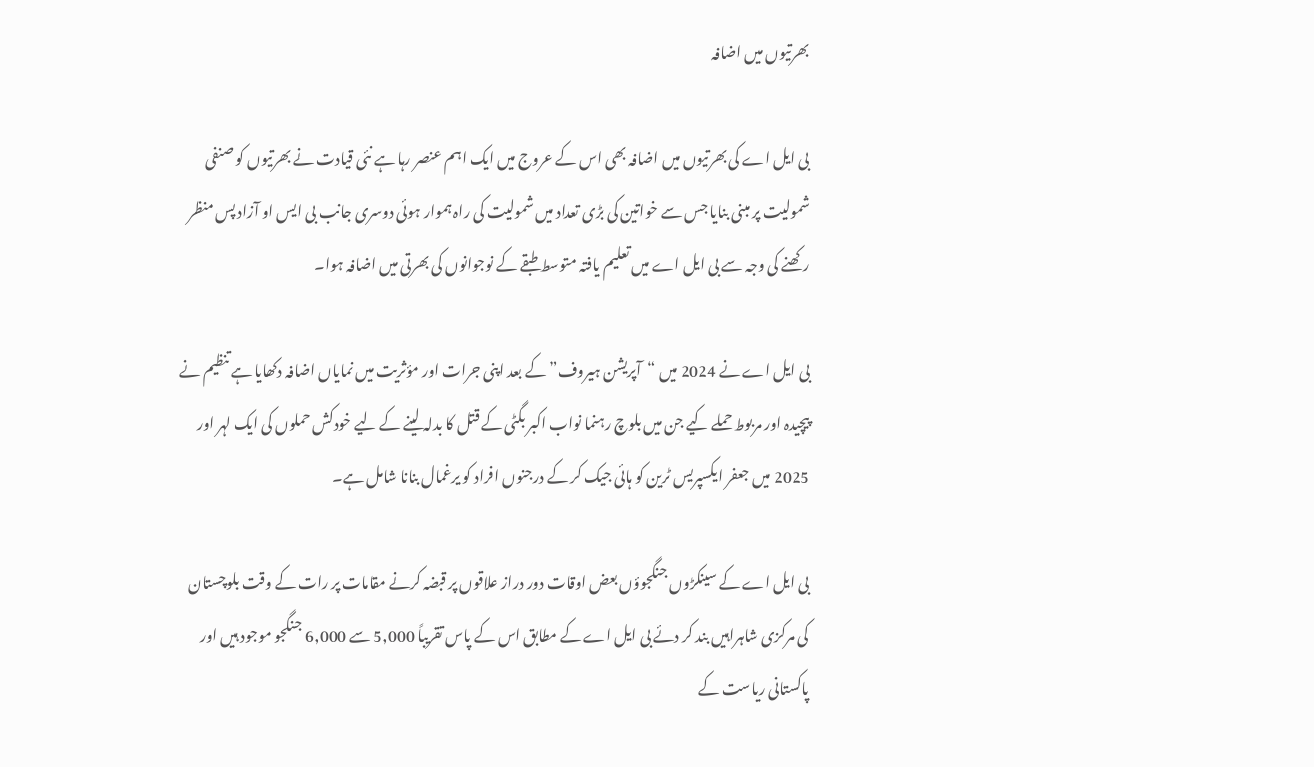بھرتیوں میں اضافہ

بی ایل اے کی بھرتیوں میں اضافہ بھی اس کے عروج میں ایک اہم عنصر رہا ہے نئی قیادت نے بھرتیوں کو صنفی شمولیت پر مبنی بنایا جس سے خواتین کی بڑی تعداد میں شمولیت کی راہ ہموار ہوئی دوسری جانب بی ایس او آزاد پس منظر رکھنے کی وجہ سے بی ایل اے میں تعلیم یافتہ متوسط طبقے کے نوجوانوں کی بھرتی میں اضافہ ہوا۔

بی ایل اے نے 2024 میں “آپریشن ہیروف” کے بعد اپنی جرات اور مؤثریت میں نمایاں اضافہ دکھایا ہے تنظیم نے پیچیدہ اور مربوط حملے کیے جن میں بلوچ رہنما نواب اکبر بگٹی کے قتل کا بدلہ لینے کے لیے خودکش حملوں کی ایک لہر اور 2025 میں جعفر ایکسپریس ٹرین کو ہائی جیک کر کے درجنوں افراد کو یرغمال بنانا شامل ہے۔

بی ایل اے کے سینکڑوں جنگجوؤں بعض اوقات دور دراز علاقوں پر قبضہ کرنے مقامات پر رات کے وقت بلوچستان کی مرکزی شاہراہیں بند کر دئے بی ایل اے کے مطابق اس کے پاس تقریباً 5,000 سے 6,000 جنگجو موجود ہیں اور پاکستانی ریاست کے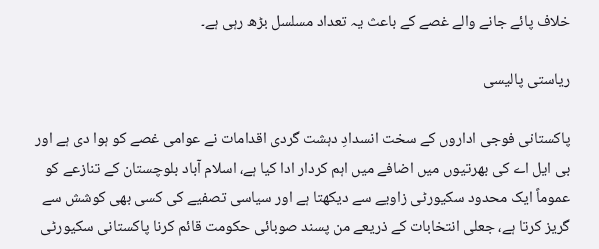خلاف پائے جانے والے غصے کے باعث یہ تعداد مسلسل بڑھ رہی ہے۔

ریاستی پالیسی

پاکستانی فوجی اداروں کے سخت انسدادِ دہشت گردی اقدامات نے عوامی غصے کو ہوا دی ہے اور بی ایل اے کی بھرتیوں میں اضافے میں اہم کردار ادا کیا ہے، اسلام آباد بلوچستان کے تنازعے کو عموماً ایک محدود سکیورٹی زاویے سے دیکھتا ہے اور سیاسی تصفیے کی کسی بھی کوشش سے گریز کرتا ہے، جعلی انتخابات کے ذریعے من پسند صوبائی حکومت قائم کرنا پاکستانی سکیورٹی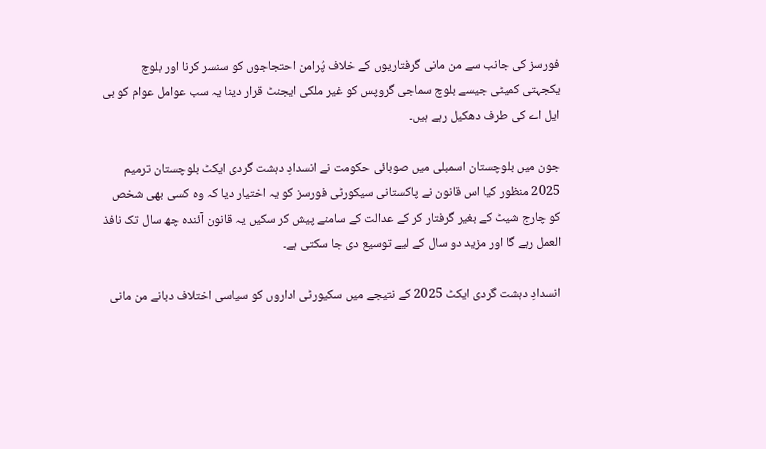فورسز کی جانب سے من مانی گرفتاریوں کے خلاف پُرامن احتجاجوں کو سنسر کرنا اور بلوچ یکجہتی کمیٹی جیسے بلوچ سماجی گروپس کو غیر ملکی ایجنٹ قرار دینا یہ سب عوامل عوام کو بی ایل اے کی طرف دھکیل رہے ہیں۔

جون میں بلوچستان اسمبلی میں صوبائی حکومت نے انسدادِ دہشت گردی ایکٹ بلوچستان ترمیم 2025 منظور کیا اس قانون نے پاکستانی سیکورٹی فورسز کو یہ اختیار دیا کہ وہ کسی بھی شخص کو چارج شیٹ کے بغیر گرفتار کر کے عدالت کے سامنے پیش کر سکیں یہ قانون آئندہ چھ سال تک نافذ العمل رہے گا اور مزید دو سال کے لیے توسیع دی جا سکتی ہے۔

انسدادِ دہشت گردی ایکٹ 2025 کے نتیجے میں سکیورٹی اداروں کو سیاسی اختلاف دبانے من مانی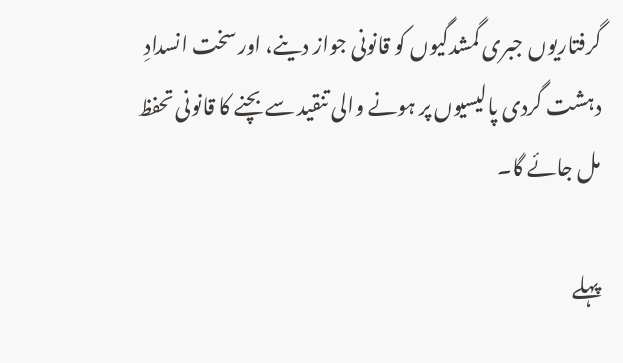گرفتاریوں جبری گمشدگیوں کو قانونی جواز دینے، اور سخت انسدادِ دہشت گردی پالیسیوں پر ہونے والی تنقید سے بچنے کا قانونی تحفظ مل جائے گا۔

پہلے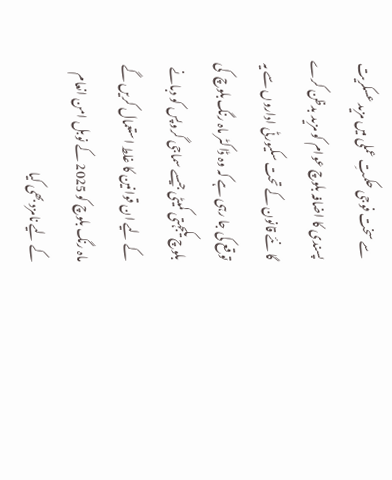سے سخت فوجی حکمتِ عملی میں مزید عسکریت پسندی کا اضافہ بلوچ عوام کو مزید بدظن کرے گا نئے قانون کے تحت سکیورٹی اداروں سے یہ توقع کی جا رہی ہے کہ وہ ڈاکٹر ماہ رنگ بلوچ  کی بلوچ یکجہتی کمیٹی جیسے سماجی گروپس کو دبانے کے لیے ان قوانین کا غلط استعمال کریں گے ماہ رنگ بلوچ کو 2025 کے نوبل امن انعام کے لیے نامزد بھی کیا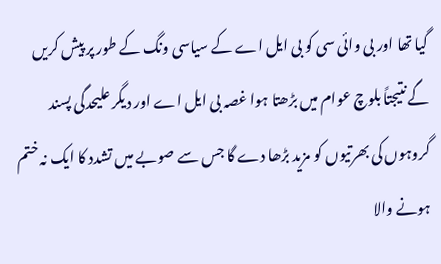گیا تھا اور بی وائی سی کو بی ایل اے کے سیاسی ونگ کے طور پر پیش کریں گے نتیجتاً بلوچ عوام میں بڑھتا ہوا غصہ بی ایل اے اور دیگر علیحدگی پسند گروہوں کی بھرتیوں کو مزید بڑھا دے گا جس سے صوبے میں تشدد کا ایک نہ ختم ہونے والا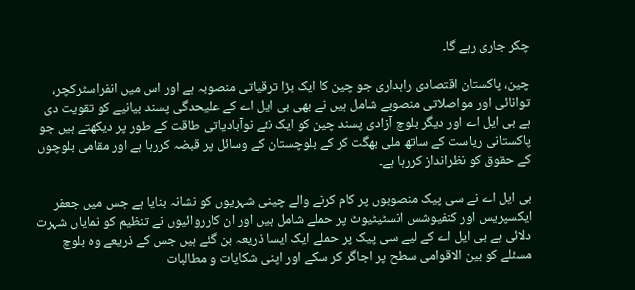چکر جاری رہے گا۔

چین، پاکستان اقتصادی راہداری جو چین کا ایک بڑا ترقیاتی منصوبہ ہے اور اس میں انفراسٹرکچر، توانائی اور مواصلاتی منصوبے شامل ہیں نے بھی بی ایل اے کے علیحدگی پسند بیانیے کو تقویت دی ہے بی ایل اے اور دیگر بلوچ آزادی پسند چین کو ایک نئے نوآبادیاتی طاقت کے طور پر دیکھتے ہیں جو پاکستانی ریاست کے ساتھ ملی بھگت کر کے بلوچستان کے وسائل پر قبضہ کررہا ہے اور مقامی بلوچوں کے حقوق کو نظرانداز کررہا ہے۔

بی ایل اے نے سی پیک منصوبوں پر کام کرنے والے چینی شہریوں کو نشانہ بنایا ہے جس میں جعفر ایکسپریس اور کنفیوشس انسٹیٹیوٹ پر حملے شامل ہیں اور ان کارروائیوں نے تنظیم کو نمایاں شہرت دلائی ہے بی ایل اے کے لیے سی پیک پر حملے ایک ایسا ذریعہ بن گئے ہیں جس کے ذریعے وہ بلوچ مسئلے کو بین الاقوامی سطح پر اجاگر کر سکے اور اپنی شکایات و مطالبات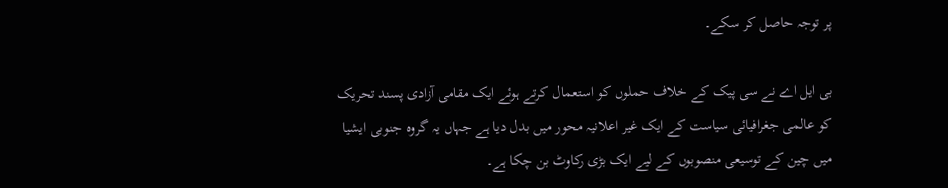پر توجہ حاصل کر سکے۔

بی ایل اے نے سی پیک کے خلاف حملوں کو استعمال کرتے ہوئے ایک مقامی آزادی پسند تحریک کو عالمی جغرافیائی سیاست کے ایک غیر اعلانیہ محور میں بدل دیا ہے جہاں یہ گروہ جنوبی ایشیا میں چین کے توسیعی منصوبوں کے لیے ایک بڑی رکاوٹ بن چکا ہے۔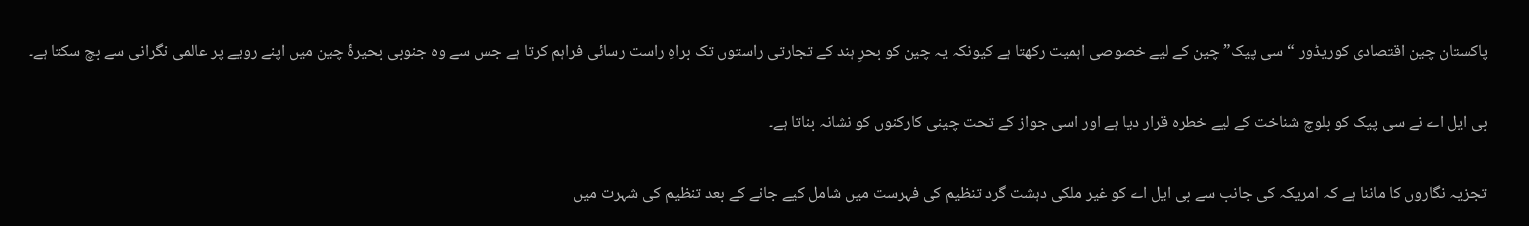پاکستان چین اقتصادی کوریڈور “سی پیک” چین کے لیے خصوصی اہمیت رکھتا ہے کیونکہ یہ چین کو بحرِ ہند کے تجارتی راستوں تک براہِ راست رسائی فراہم کرتا ہے جس سے وہ جنوبی بحیرۂ چین میں اپنے رویے پر عالمی نگرانی سے بچ سکتا ہے۔

بی ایل اے نے سی پیک کو بلوچ شناخت کے لیے خطرہ قرار دیا ہے اور اسی جواز کے تحت چینی کارکنوں کو نشانہ بناتا ہے۔

تجزیہ نگاروں کا ماننا ہے کہ امریکہ کی جانب سے بی ایل اے کو غیر ملکی دہشت گرد تنظیم کی فہرست میں شامل کیے جانے کے بعد تنظیم کی شہرت میں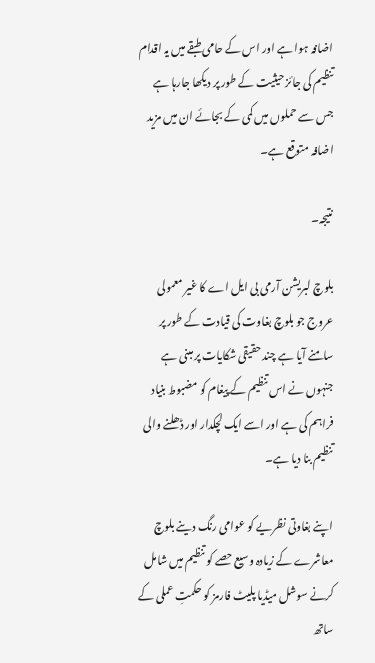اضافہ ہوا ہے اور اس کے حامی طبقے میں یہ اقدام تنظیم کی جائز حیثیت کے طور پر دیکھا جارہا ہے جس سے حملوں میں کمی کے بجائے ان میں مزید اضافہ متوقع ہے۔

نتیجہ۔

بلوچ لبریشن آرمی بی ایل اے کا غیر معمولی عروج جو بلوچ بغاوت کی قیادت کے طور پر سامنے آیا ہے چند حقیقی شکایات پر مبنی ہے جنہوں نے اس تنظیم کے پیغام کو مضبوط بنیاد فراہم کی ہے اور اسے ایک لچکدار اور ڈھلنے والی تنظیم بنا دیا ہے۔

اپنے بغاوتی نظریے کو عوامی رنگ دینے بلوچ معاشرے کے زیادہ وسیع حصے کو تنظیم میں شامل کرنے سوشل میڈیا پلیٹ فارمز کو حکمتِ عملی کے ساتھ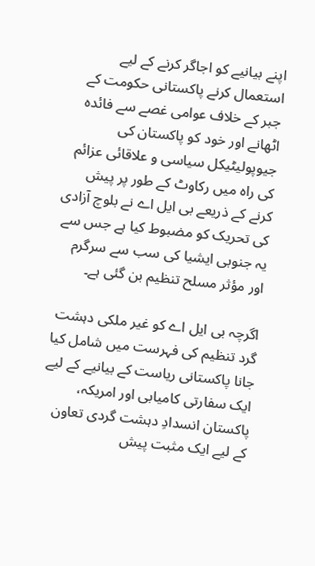اپنے بیانیے کو اجاگر کرنے کے لیے استعمال کرنے پاکستانی حکومت کے جبر کے خلاف عوامی غصے سے فائدہ اٹھانے اور خود کو پاکستان کی جیوپولیٹیکل سیاسی و علاقائی عزائم کی راہ میں رکاوٹ کے طور پر پیش کرنے کے ذریعے بی ایل اے نے بلوچ آزادی کی تحریک کو مضبوط کیا ہے جس سے یہ جنوبی ایشیا کی سب سے سرگرم اور مؤثر مسلح تنظیم بن گئی ہے۔

اگرچہ بی ایل اے کو غیر ملکی دہشت گرد تنظیم کی فہرست میں شامل کیا جانا پاکستانی ریاست کے بیانیے کے لیے ایک سفارتی کامیابی اور امریکہ، پاکستان انسدادِ دہشت گردی تعاون کے لیے ایک مثبت پیش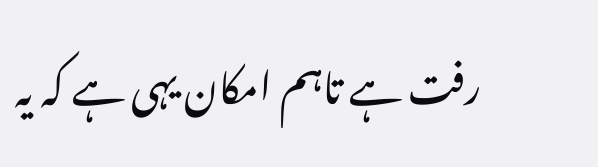رفت ہے تاہم امکان یہی ہے کہ یہ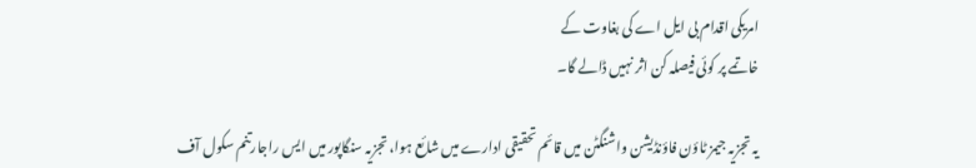امریکی اقدام بی ایل اے کی بغاوت کے
خاتمے پر کوئی فیصلہ کن اثر نہیں ڈالے گا۔

یہ تجزیہ جیمز ٹاؤن فاؤنڈیشن واشنگٹن میں قائم تحقیقی ادارے میں شائع ہوا، تجزیہ سنگاپور میں ایس راجارتنم سکول آف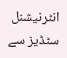انٹرنیشنل سٹڈیز سے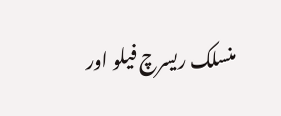منسلک ریسرچ فیلو اور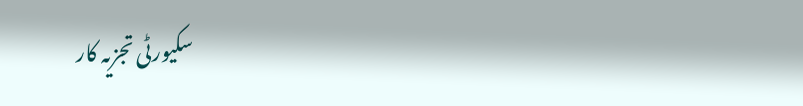سکیورٹی تجزیہ کار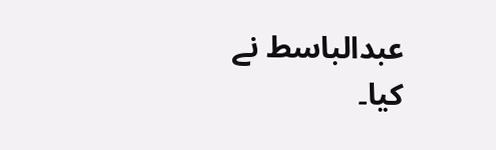عبدالباسط نے کیا۔